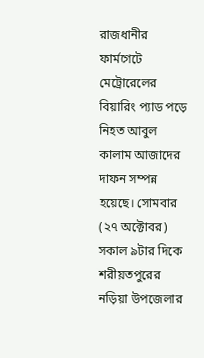রাজধানীর ফার্মগেটে মেট্রোরেলের বিয়ারিং প্যাড পড়ে নিহত আবুল কালাম আজাদের দাফন সম্পন্ন হয়েছে। সোমবার (২৭ অক্টোবর) সকাল ৯টার দিকে শরীয়তপুরের নড়িয়া উপজেলার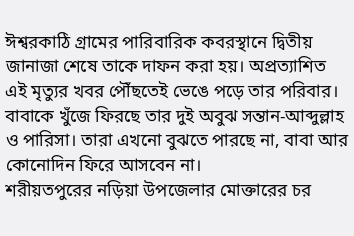ঈশ্বরকাঠি গ্রামের পারিবারিক কবরস্থানে দ্বিতীয় জানাজা শেষে তাকে দাফন করা হয়। অপ্রত্যাশিত এই মৃত্যুর খবর পৌঁছতেই ভেঙে পড়ে তার পরিবার। বাবাকে খুঁজে ফিরছে তার দুই অবুঝ সন্তান-আব্দুল্লাহ ও পারিসা। তারা এখনো বুঝতে পারছে না, বাবা আর কোনোদিন ফিরে আসবেন না।
শরীয়তপুরের নড়িয়া উপজেলার মোক্তারের চর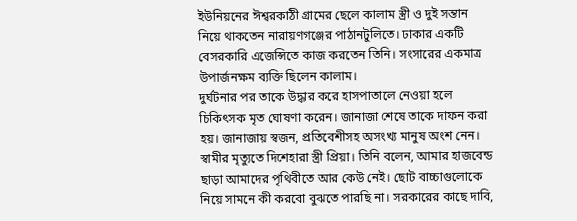ইউনিয়নের ঈশ্বরকাঠী গ্রামের ছেলে কালাম স্ত্রী ও দুই সন্তান নিয়ে থাকতেন নারায়ণগঞ্জের পাঠানটুলিতে। ঢাকার একটি বেসরকারি এজেন্সিতে কাজ করতেন তিনি। সংসারের একমাত্র উপার্জনক্ষম ব্যক্তি ছিলেন কালাম।
দুর্ঘটনার পর তাকে উদ্ধার করে হাসপাতালে নেওয়া হলে চিকিৎসক মৃত ঘোষণা করেন। জানাজা শেষে তাকে দাফন করা হয়। জানাজায় স্বজন, প্রতিবেশীসহ অসংখ্য মানুষ অংশ নেন।
স্বামীর মৃত্যুতে দিশেহারা স্ত্রী প্রিয়া। তিনি বলেন, আমার হাজবেন্ড ছাড়া আমাদের পৃথিবীতে আর কেউ নেই। ছোট বাচ্চাগুলোকে নিয়ে সামনে কী করবো বুঝতে পারছি না। সরকারের কাছে দাবি,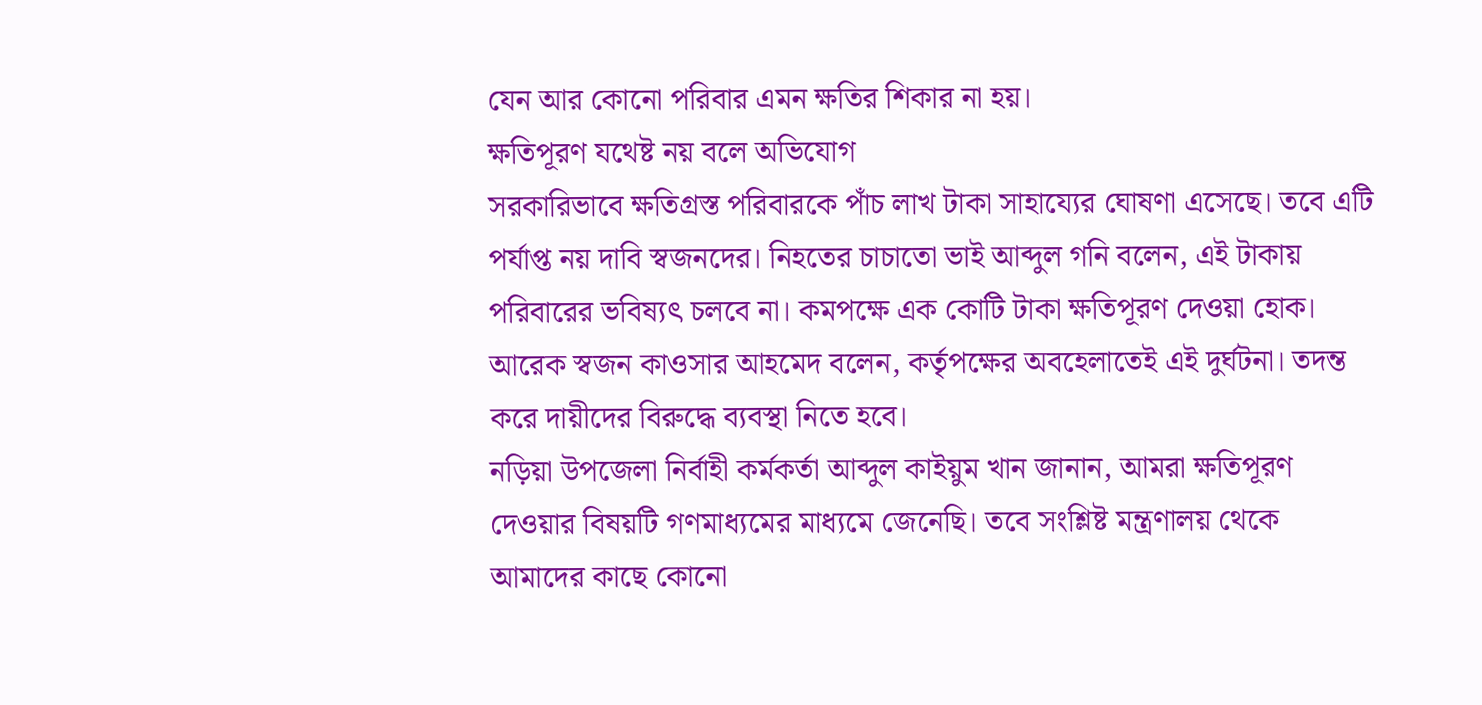যেন আর কোনো পরিবার এমন ক্ষতির শিকার না হয়।
ক্ষতিপূরণ যথেষ্ট নয় বলে অভিযোগ
সরকারিভাবে ক্ষতিগ্রস্ত পরিবারকে পাঁচ লাখ টাকা সাহায্যের ঘোষণা এসেছে। তবে এটি পর্যাপ্ত নয় দাবি স্বজনদের। নিহতের চাচাতো ভাই আব্দুল গনি বলেন, এই টাকায় পরিবারের ভবিষ্যৎ চলবে না। কমপক্ষে এক কোটি টাকা ক্ষতিপূরণ দেওয়া হোক।
আরেক স্বজন কাওসার আহমেদ বলেন, কর্তৃপক্ষের অবহেলাতেই এই দুর্ঘটনা। তদন্ত করে দায়ীদের বিরুদ্ধে ব্যবস্থা নিতে হবে।
নড়িয়া উপজেলা নির্বাহী কর্মকর্তা আব্দুল কাইয়ুম খান জানান, আমরা ক্ষতিপূরণ দেওয়ার বিষয়টি গণমাধ্যমের মাধ্যমে জেনেছি। তবে সংশ্লিষ্ট মন্ত্রণালয় থেকে আমাদের কাছে কোনো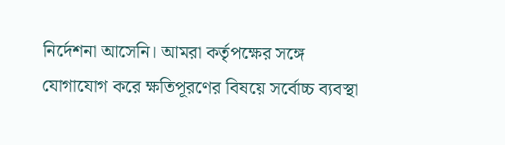নির্দেশনা আসেনি। আমরা কর্তৃপক্ষের সঙ্গে যোগাযোগ করে ক্ষতিপূরণের বিষয়ে সর্বোচ্চ ব্যবস্থা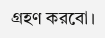গ্রহণ করবো।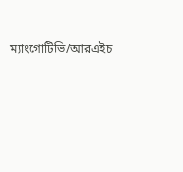ম্যাংগোটিভি/আরএইচ